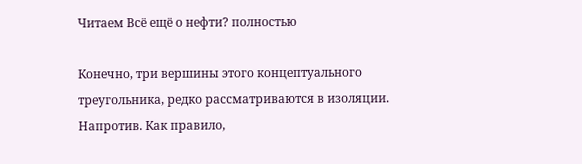Читаем Всё ещё о нефти? полностью

Конечно, три вершины этого концептуального треугольника, редко рассматриваются в изоляции. Напротив. Как правило,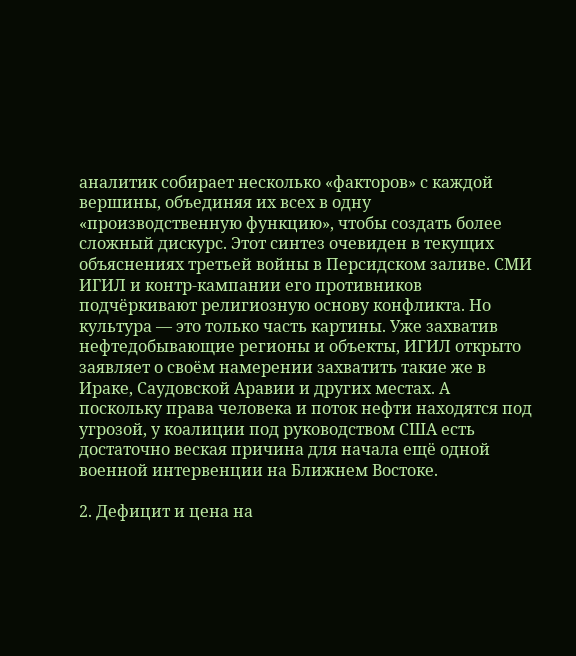аналитик собирает несколько «факторов» с каждой вершины, объединяя их всех в одну «производственную функцию», чтобы создать более сложный дискурс. Этот синтез очевиден в текущих объяснениях третьей войны в Персидском заливе. СМИ ИГИЛ и контр-кампании его противников подчёркивают религиозную основу конфликта. Но культура — это только часть картины. Уже захватив нефтедобывающие регионы и объекты, ИГИЛ открыто заявляет о своём намерении захватить такие же в Ираке, Саудовской Аравии и других местах. А поскольку права человека и поток нефти находятся под угрозой, у коалиции под руководством США есть достаточно веская причина для начала ещё одной военной интервенции на Ближнем Востоке.

2. Дефицит и цена на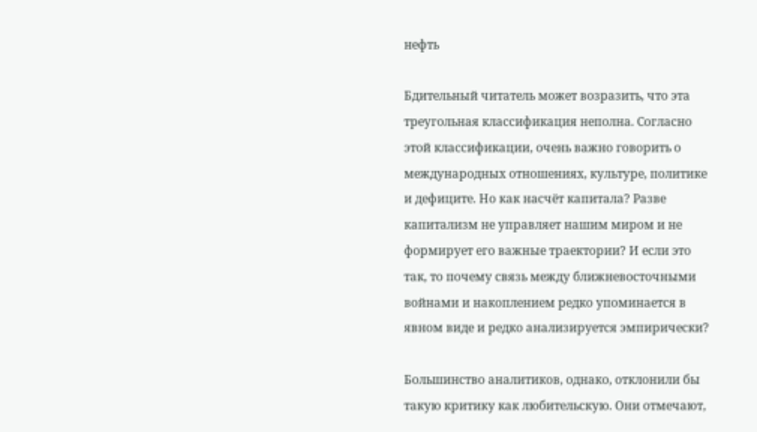нефть

Бдительный читатель может возразить, что эта треугольная классификация неполна. Согласно этой классификации, очень важно говорить о международных отношениях, культуре, политике и дефиците. Но как насчёт капитала? Разве капитализм не управляет нашим миром и не формирует его важные траектории? И если это так, то почему связь между ближневосточными войнами и накоплением редко упоминается в явном виде и редко анализируется эмпирически?

Большинство аналитиков, однако, отклонили бы такую критику как любительскую. Они отмечают,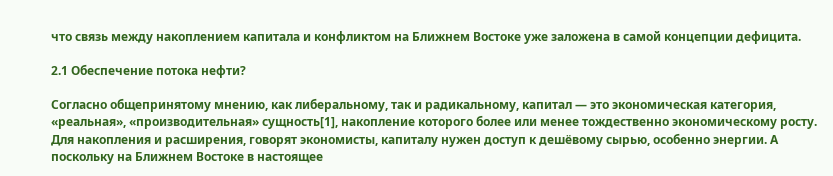что связь между накоплением капитала и конфликтом на Ближнем Востоке уже заложена в самой концепции дефицита.

2.1 Обеспечение потока нефти?

Согласно общепринятому мнению, как либеральному, так и радикальному, капитал — это экономическая категория, «реальная», «производительная» сущность[1], накопление которого более или менее тождественно экономическому росту. Для накопления и расширения, говорят экономисты, капиталу нужен доступ к дешёвому сырью, особенно энергии. А поскольку на Ближнем Востоке в настоящее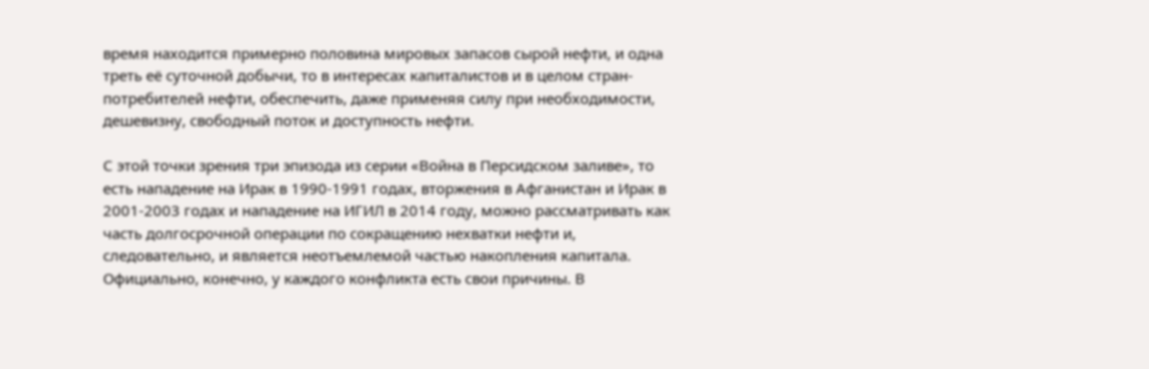время находится примерно половина мировых запасов сырой нефти, и одна треть её суточной добычи, то в интересах капиталистов и в целом стран-потребителей нефти, обеспечить, даже применяя силу при необходимости, дешевизну, свободный поток и доступность нефти.

С этой точки зрения три эпизода из серии «Война в Персидском заливе», то есть нападение на Ирак в 1990-1991 годах, вторжения в Афганистан и Ирак в 2001-2003 годах и нападение на ИГИЛ в 2014 году, можно рассматривать как часть долгосрочной операции по сокращению нехватки нефти и, следовательно, и является неотъемлемой частью накопления капитала. Официально, конечно, у каждого конфликта есть свои причины. В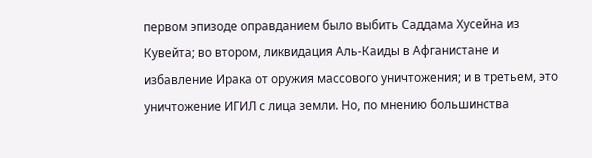первом эпизоде оправданием было выбить Саддама Хусейна из Кувейта; во втором, ликвидация Аль-Каиды в Афганистане и избавление Ирака от оружия массового уничтожения; и в третьем, это уничтожение ИГИЛ с лица земли. Но, по мнению большинства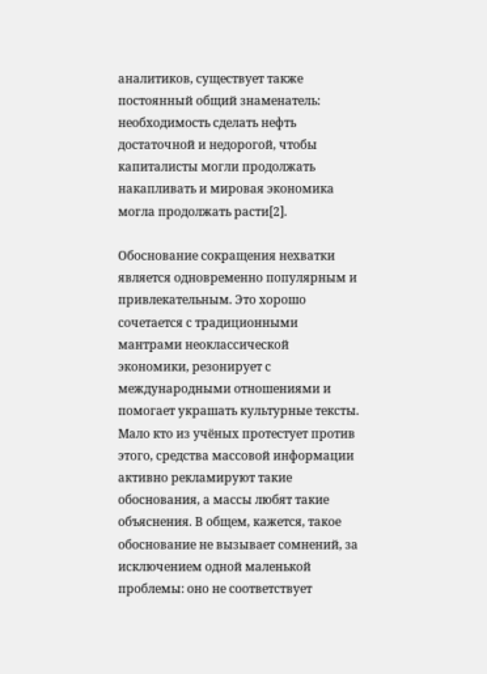аналитиков, существует также постоянный общий знаменатель: необходимость сделать нефть достаточной и недорогой, чтобы капиталисты могли продолжать накапливать и мировая экономика могла продолжать расти[2].

Обоснование сокращения нехватки является одновременно популярным и привлекательным. Это хорошо сочетается с традиционными мантрами неоклассической экономики, резонирует с международными отношениями и помогает украшать культурные тексты. Мало кто из учёных протестует против этого, средства массовой информации активно рекламируют такие обоснования, а массы любят такие объяснения. В общем, кажется, такое обоснование не вызывает сомнений, за исключением одной маленькой проблемы: оно не соответствует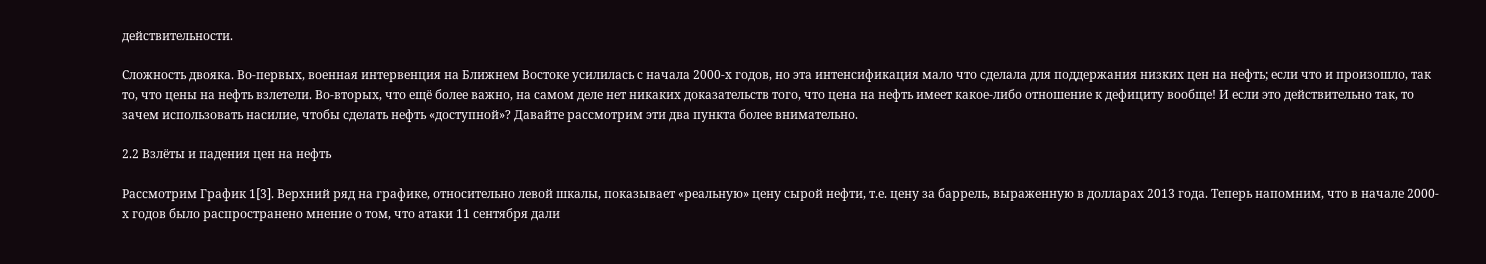действительности.

Сложность двояка. Во-первых, военная интервенция на Ближнем Востоке усилилась с начала 2000-х годов, но эта интенсификация мало что сделала для поддержания низких цен на нефть; если что и произошло, так то, что цены на нефть взлетели. Во-вторых, что ещё более важно, на самом деле нет никаких доказательств того, что цена на нефть имеет какое-либо отношение к дефициту вообще! И если это действительно так, то зачем использовать насилие, чтобы сделать нефть «доступной»? Давайте рассмотрим эти два пункта более внимательно.

2.2 Взлёты и падения цен на нефть

Рассмотрим График 1[3]. Верхний ряд на графике, относительно левой шкалы, показывает «реальную» цену сырой нефти, т.е. цену за баррель, выраженную в долларах 2013 года. Теперь напомним, что в начале 2000-х годов было распространено мнение о том, что атаки 11 сентября дали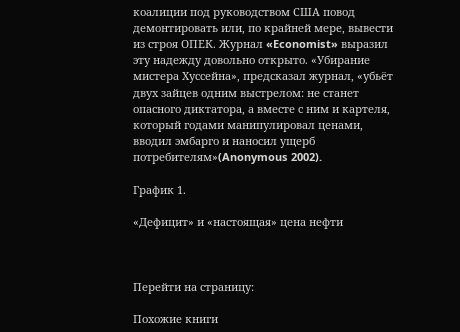коалиции под руководством США повод демонтировать или, по крайней мере, вывести из строя ОПЕК. Журнал «Economist» выразил эту надежду довольно открыто. «Убирание мистера Хуссейна», предсказал журнал, «убьёт двух зайцев одним выстрелом: не станет опасного диктатора, а вместе с ним и картеля, который годами манипулировал ценами, вводил эмбарго и наносил ущерб потребителям»(Anonymous 2002).

График 1.

«Дефицит» и «настоящая» цена нефти



Перейти на страницу:

Похожие книги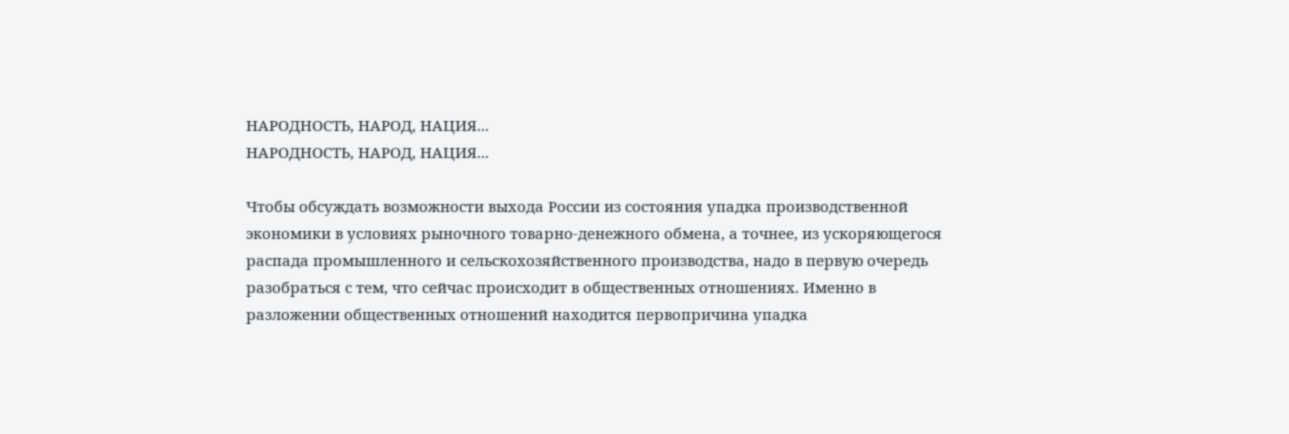НАРОДНОСТЬ, НАРОД, НАЦИЯ...
НАРОДНОСТЬ, НАРОД, НАЦИЯ...

Чтобы обсуждать возможности выхода России из состояния упадка производственной экономики в условиях рыночного товарно-денежного обмена, а точнее, из ускоряющегося распада промышленного и сельскохозяйственного производства, надо в первую очередь разобраться с тем, что сейчас происходит в общественных отношениях. Именно в разложении общественных отношений находится первопричина упадка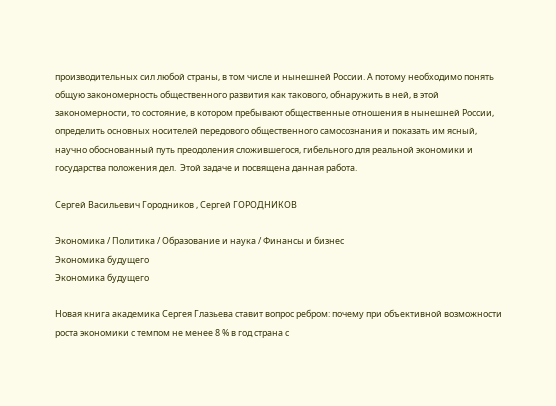производительных сил любой страны, в том числе и нынешней России. А потому необходимо понять общую закономерность общественного развития как такового, обнаружить в ней, в этой закономерности, то состояние, в котором пребывают общественные отношения в нынешней России, определить основных носителей передового общественного самосознания и показать им ясный, научно обоснованный путь преодоления сложившегося, гибельного для реальной экономики и государства положения дел.  Этой задаче и посвящена данная работа.

Сергей Васильевич Городников , Сергей ГОРОДНИКОВ

Экономика / Политика / Образование и наука / Финансы и бизнес
Экономика будущего
Экономика будущего

Новая книга академика Сергея Глазьева ставит вопрос ребром: почему при объективной возможности роста экономики с темпом не менее 8 % в год страна с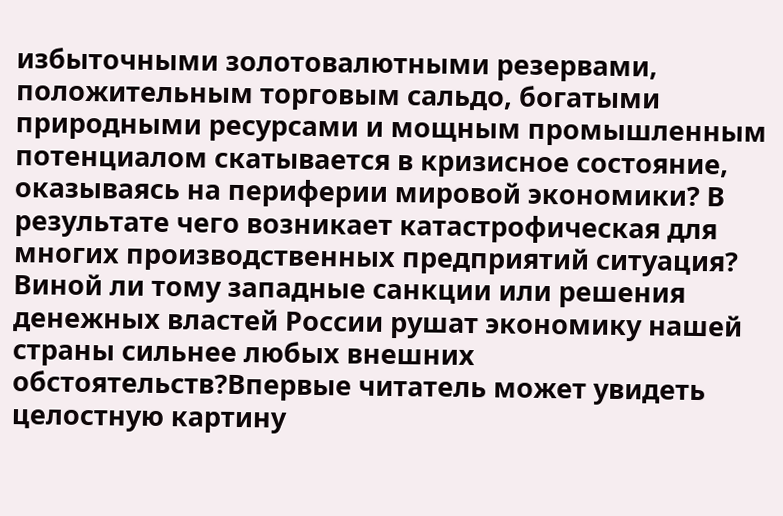избыточными золотовалютными резервами, положительным торговым сальдо, богатыми природными ресурсами и мощным промышленным потенциалом скатывается в кризисное состояние, оказываясь на периферии мировой экономики? В результате чего возникает катастрофическая для многих производственных предприятий ситуация? Виной ли тому западные санкции или решения денежных властей России рушат экономику нашей страны сильнее любых внешних обстоятельств?Впервые читатель может увидеть целостную картину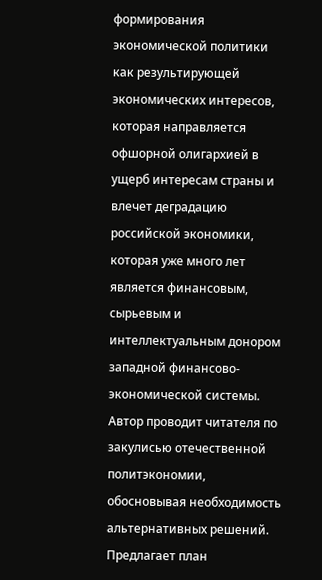формирования экономической политики как результирующей экономических интересов, которая направляется офшорной олигархией в ущерб интересам страны и влечет деградацию российской экономики, которая уже много лет является финансовым, сырьевым и интеллектуальным донором западной финансово-экономической системы. Автор проводит читателя по закулисью отечественной политэкономии, обосновывая необходимость альтернативных решений. Предлагает план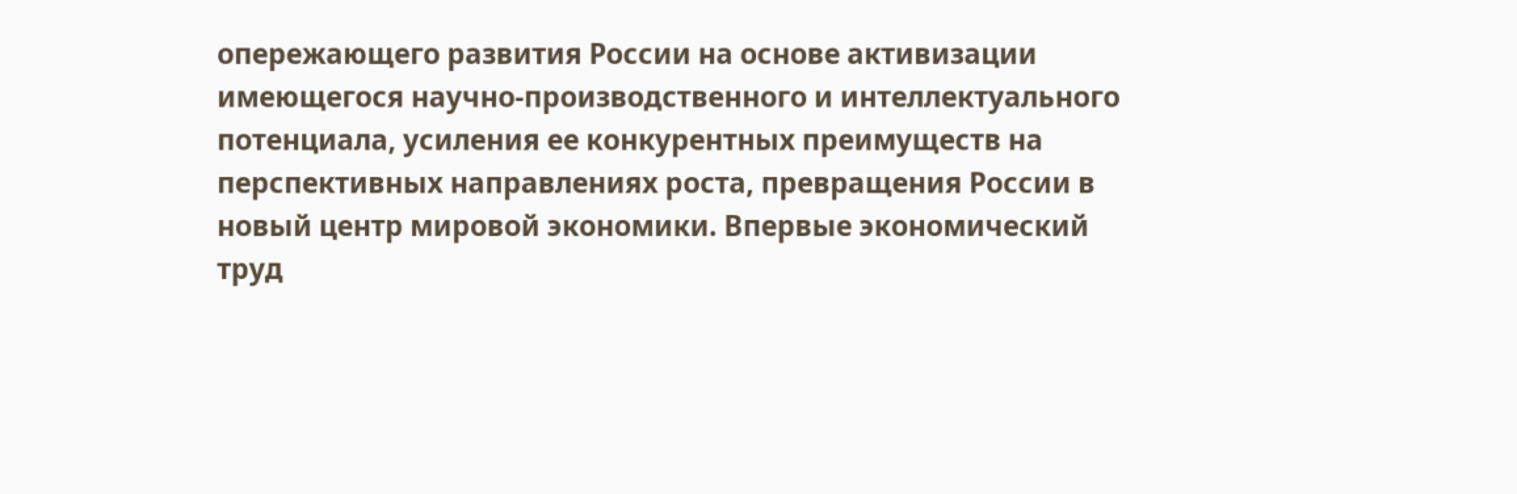опережающего развития России на основе активизации имеющегося научно-производственного и интеллектуального потенциала, усиления ее конкурентных преимуществ на перспективных направлениях роста, превращения России в новый центр мировой экономики. Впервые экономический труд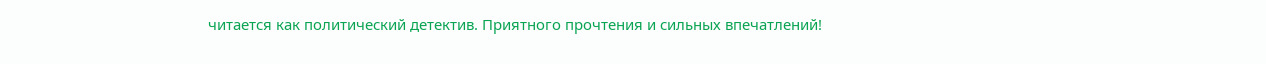читается как политический детектив. Приятного прочтения и сильных впечатлений!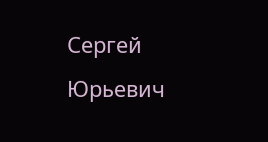Сергей Юрьевич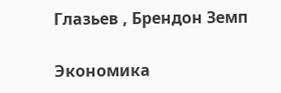Глазьев , Брендон Земп

Экономика